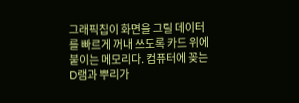그래픽칩이 화면을 그릴 데이터를 빠르게 꺼내 쓰도록 카드 위에 붙이는 메모리다. 컴퓨터에 꽂는 D램과 뿌리가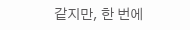같지만, 한 번에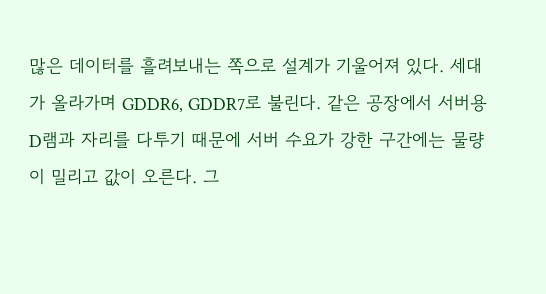많은 데이터를 흘려보내는 쪽으로 설계가 기울어져 있다. 세대가 올라가며 GDDR6, GDDR7로 불린다. 같은 공장에서 서버용 D램과 자리를 다투기 때문에 서버 수요가 강한 구간에는 물량이 밀리고 값이 오른다. 그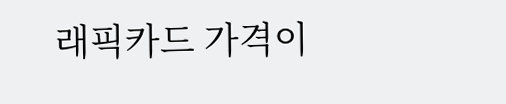래픽카드 가격이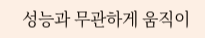성능과 무관하게 움직이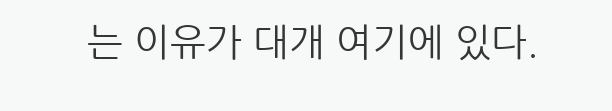는 이유가 대개 여기에 있다.